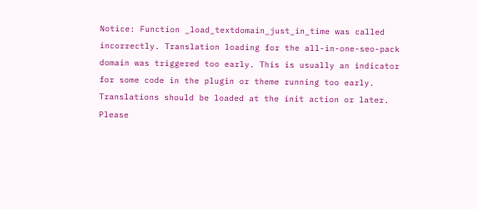Notice: Function _load_textdomain_just_in_time was called incorrectly. Translation loading for the all-in-one-seo-pack domain was triggered too early. This is usually an indicator for some code in the plugin or theme running too early. Translations should be loaded at the init action or later. Please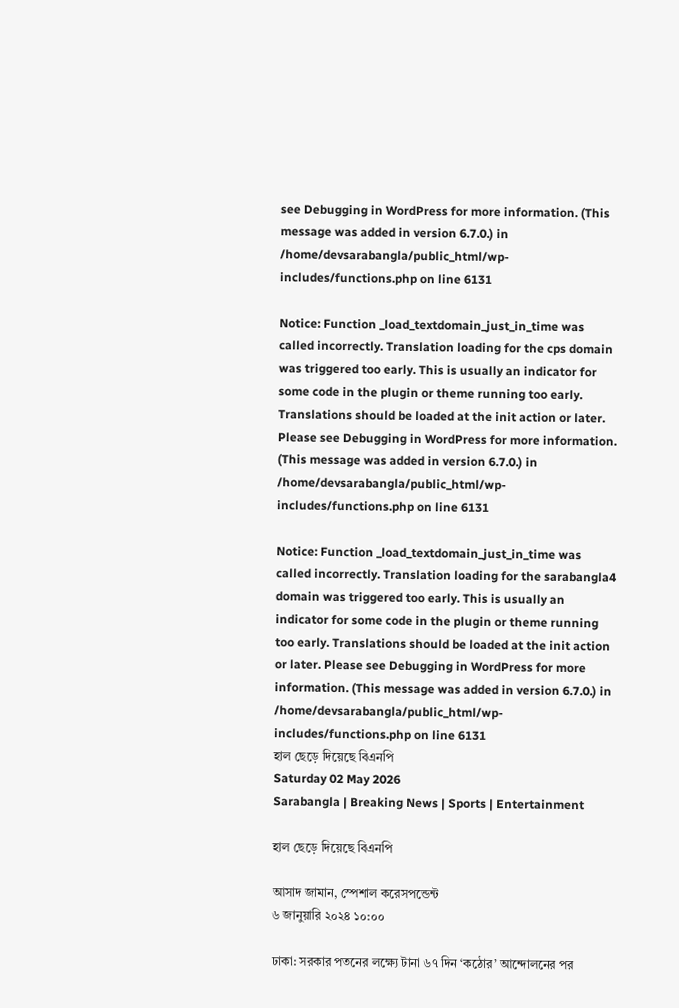see Debugging in WordPress for more information. (This message was added in version 6.7.0.) in /home/devsarabangla/public_html/wp-includes/functions.php on line 6131

Notice: Function _load_textdomain_just_in_time was called incorrectly. Translation loading for the cps domain was triggered too early. This is usually an indicator for some code in the plugin or theme running too early. Translations should be loaded at the init action or later. Please see Debugging in WordPress for more information. (This message was added in version 6.7.0.) in /home/devsarabangla/public_html/wp-includes/functions.php on line 6131

Notice: Function _load_textdomain_just_in_time was called incorrectly. Translation loading for the sarabangla4 domain was triggered too early. This is usually an indicator for some code in the plugin or theme running too early. Translations should be loaded at the init action or later. Please see Debugging in WordPress for more information. (This message was added in version 6.7.0.) in /home/devsarabangla/public_html/wp-includes/functions.php on line 6131
হাল ছেড়ে দিয়েছে বিএনপি
Saturday 02 May 2026
Sarabangla | Breaking News | Sports | Entertainment

হাল ছেড়ে দিয়েছে বিএনপি

আসাদ জামান, স্পেশাল করেসপন্ডেন্ট
৬ জানুয়ারি ২০২৪ ১০:০০

ঢাকা: সরকার পতনের লক্ষ্যে টানা ৬৭ দিন ‘কঠোর’ আন্দোলনের পর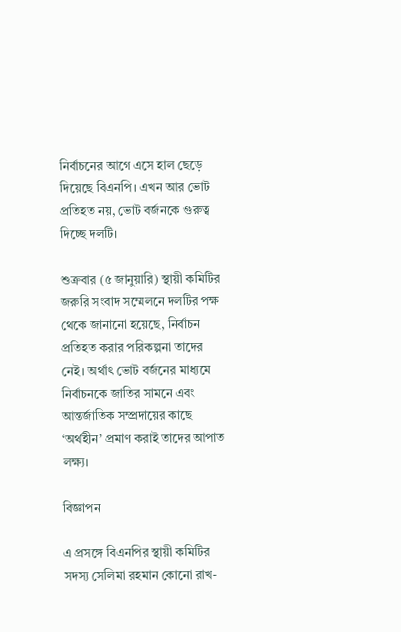নির্বাচনের আগে এসে হাল ছেড়ে দিয়েছে বিএনপি। এখন আর ভোট প্রতিহত নয়, ভোট বর্জনকে গুরুত্ব দিচ্ছে দলটি।

শুক্রবার (৫ জানুয়ারি) স্থায়ী কমিটির জরুরি সংবাদ সম্মেলনে দলটির পক্ষ থেকে জানানো হয়েছে, নির্বাচন প্রতিহত করার পরিকল্পনা তাদের নেই। অর্থাৎ ভোট বর্জনের মাধ্যমে নির্বাচনকে জাতির সামনে এবং আন্তর্জাতিক সম্প্রদায়ের কাছে ‘অর্থহীন’ প্রমাণ করাই তাদের আপাত লক্ষ্য।

বিজ্ঞাপন

এ প্রসঙ্গে বিএনপির স্থায়ী কমিটির সদস্য সেলিমা রহমান কোনো রাখ-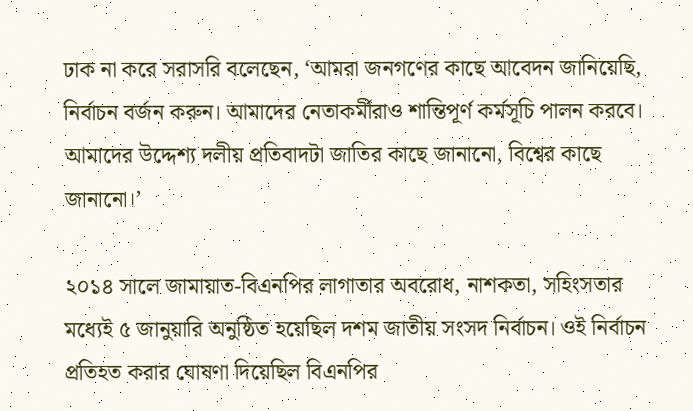ঢাক না করে সরাসরি বলেছেন, ‘আমরা জনগণের কাছে আবেদন জানিয়েছি, নির্বাচন বর্জন করুন। আমাদের নেতাকর্মীরাও শান্তিপূর্ণ কর্মসূচি পালন করবে। আমাদের উদ্দেশ্য দলীয় প্রতিবাদটা জাতির কাছে জানানো, বিশ্বের কাছে জানানো।’

২০১৪ সালে জামায়াত-বিএনপির লাগাতার অবরোধ, নাশকতা, সহিংসতার মধ্যেই ৫ জানুয়ারি অনুষ্ঠিত হয়েছিল দশম জাতীয় সংসদ নির্বাচন। ওই নির্বাচন প্রতিহত করার ঘোষণা দিয়েছিল বিএনপির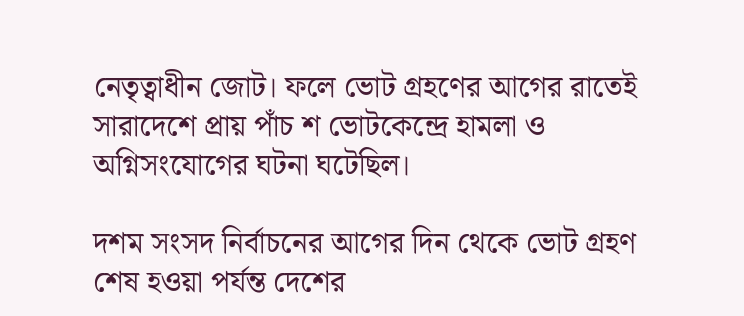নেতৃত্বাধীন জোট। ফলে ভোট গ্রহণের আগের রাতেই সারাদেশে প্রায় পাঁচ শ ভোটকেন্দ্রে হামলা ও অগ্নিসংযোগের ঘটনা ঘটেছিল।

দশম সংসদ নির্বাচনের আগের দিন থেকে ভোট গ্রহণ শেষ হওয়া পর্যন্ত দেশের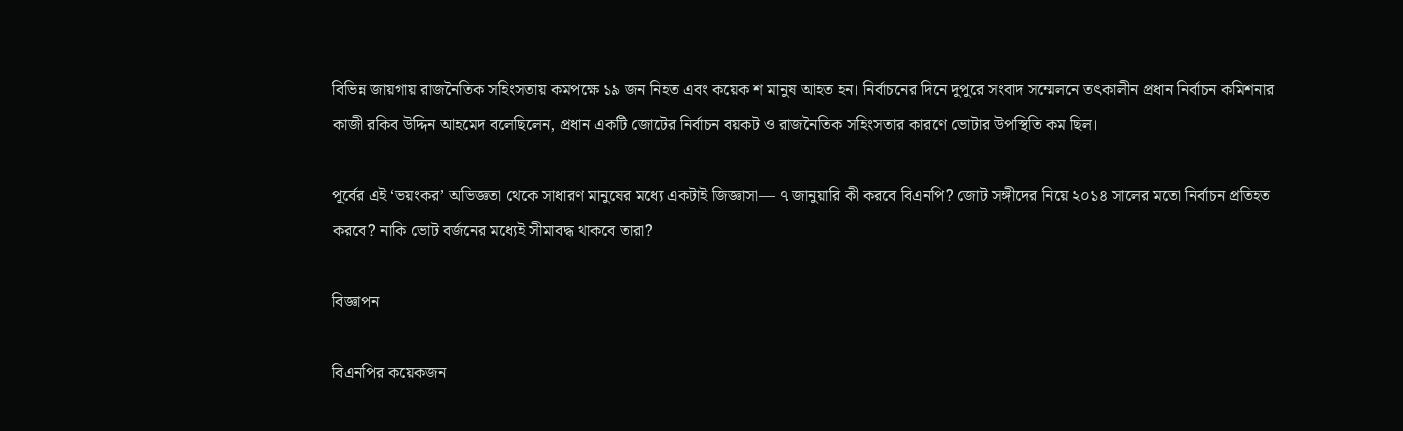বিভিন্ন জায়গায় রাজনৈতিক সহিংসতায় কমপক্ষে ১৯ জন নিহত এবং কয়েক শ মানুষ আহত হন। নির্বাচনের দিনে দুপুরে সংবাদ সম্মেলনে তৎকালীন প্রধান নির্বাচন কমিশনার কাজী রকিব উদ্দিন আহমেদ বলেছিলেন, প্রধান একটি জোটের নির্বাচন বয়কট ও রাজনৈতিক সহিংসতার কারণে ভোটার উপস্থিতি কম ছিল।

পূর্বের এই ‘ভয়ংকর’ অভিজ্ঞতা থেকে সাধারণ মানুষের মধ্যে একটাই জিজ্ঞাসা— ৭ জানুয়ারি কী করবে বিএনপি? জোট সঙ্গীদের নিয়ে ২০১৪ সালের মতো নির্বাচন প্রতিহত করবে? নাকি ভোট বর্জনের মধ্যেই সীমাবদ্ধ থাকবে তারা?

বিজ্ঞাপন

বিএনপির কয়েকজন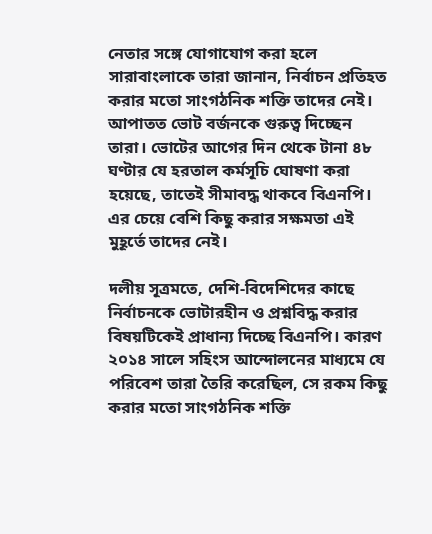নেতার সঙ্গে যোগাযোগ করা হলে সারাবাংলাকে তারা জানান, নির্বাচন প্রতিহত করার মতো সাংগঠনিক শক্তি তাদের নেই। আপাতত ভোট বর্জনকে গুরুত্ব দিচ্ছেন তারা। ভোটের আগের দিন থেকে টানা ৪৮ ঘণ্টার যে হরতাল কর্মসূচি ঘোষণা করা হয়েছে, তাতেই সীমাবদ্ধ থাকবে বিএনপি। এর চেয়ে বেশি কিছু করার সক্ষমতা এই মুহূর্তে তাদের নেই।

দলীয় সূত্রমতে, দেশি-বিদেশিদের কাছে নির্বাচনকে ভোটারহীন ও প্রশ্নবিদ্ধ করার বিষয়টিকেই প্রাধান্য দিচ্ছে বিএনপি। কারণ ২০১৪ সালে সহিংস আন্দোলনের মাধ্যমে যে পরিবেশ তারা তৈরি করেছিল, সে রকম কিছু করার মতো সাংগঠনিক শক্তি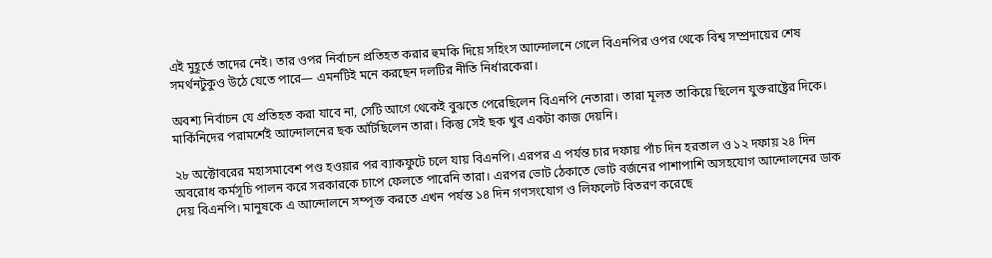এই মুহূর্তে তাদের নেই। তার ওপর নির্বাচন প্রতিহত করার হুমকি দিয়ে সহিংস আন্দোলনে গেলে বিএনপির ওপর থেকে বিশ্ব সম্প্রদায়ের শেষ সমর্থনটুকুও উঠে যেতে পারে— এমনটিই মনে করছেন দলটির নীতি নির্ধারকেরা।

অবশ্য নির্বাচন যে প্রতিহত করা যাবে না, সেটি আগে থেকেই বুঝতে পেরেছিলেন বিএনপি নেতারা। তারা মূলত তাকিয়ে ছিলেন ‍যুক্তরাষ্ট্রের দিকে। মার্কিনিদের পরামর্শেই আন্দোলনের ছক আঁটছিলেন তারা। কিন্তু সেই ছক খুব একটা কাজ দেয়নি।

২৮ অক্টোবরের মহাসমাবেশ পণ্ড হওয়ার পর ব্যাকফুটে চলে যায় বিএনপি। এরপর এ পর্যন্ত চার দফায় পাঁচ দিন হরতাল ও ১২ দফায় ২৪ দিন অবরোধ কর্মসূচি পালন করে সরকারকে চাপে ফেলতে পারেনি তারা। এরপর ভোট ঠেকাতে ভোট বর্জনের পাশাপাশি অসহযোগ আন্দোলনের ডাক দেয় বিএনপি। মানুষকে এ আন্দোলনে সম্পৃক্ত করতে এখন পর্যন্ত ১৪ দিন গণসংযোগ ও লিফলেট বিতরণ করেছে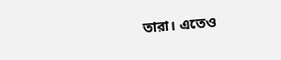তারা। এতেও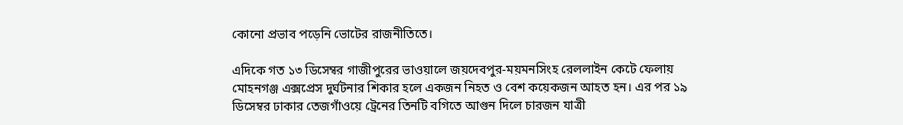কোনো প্রভাব পড়েনি ভোটের রাজনীতিতে।

এদিকে গত ১৩ ডিসেম্বর গাজীপুরের ভাওয়ালে জয়দেবপুর-ময়মনসিংহ রেললাইন কেটে ফেলায় মোহনগঞ্জ এক্সপ্রেস দুর্ঘটনার শিকার হলে একজন নিহত ও বেশ কয়েকজন আহত হন। এর পর ১৯ ডিসেম্বর ঢাকার তেজগাঁওয়ে ট্রেনের তিনটি বগিতে আগুন দিলে চারজন যাত্রী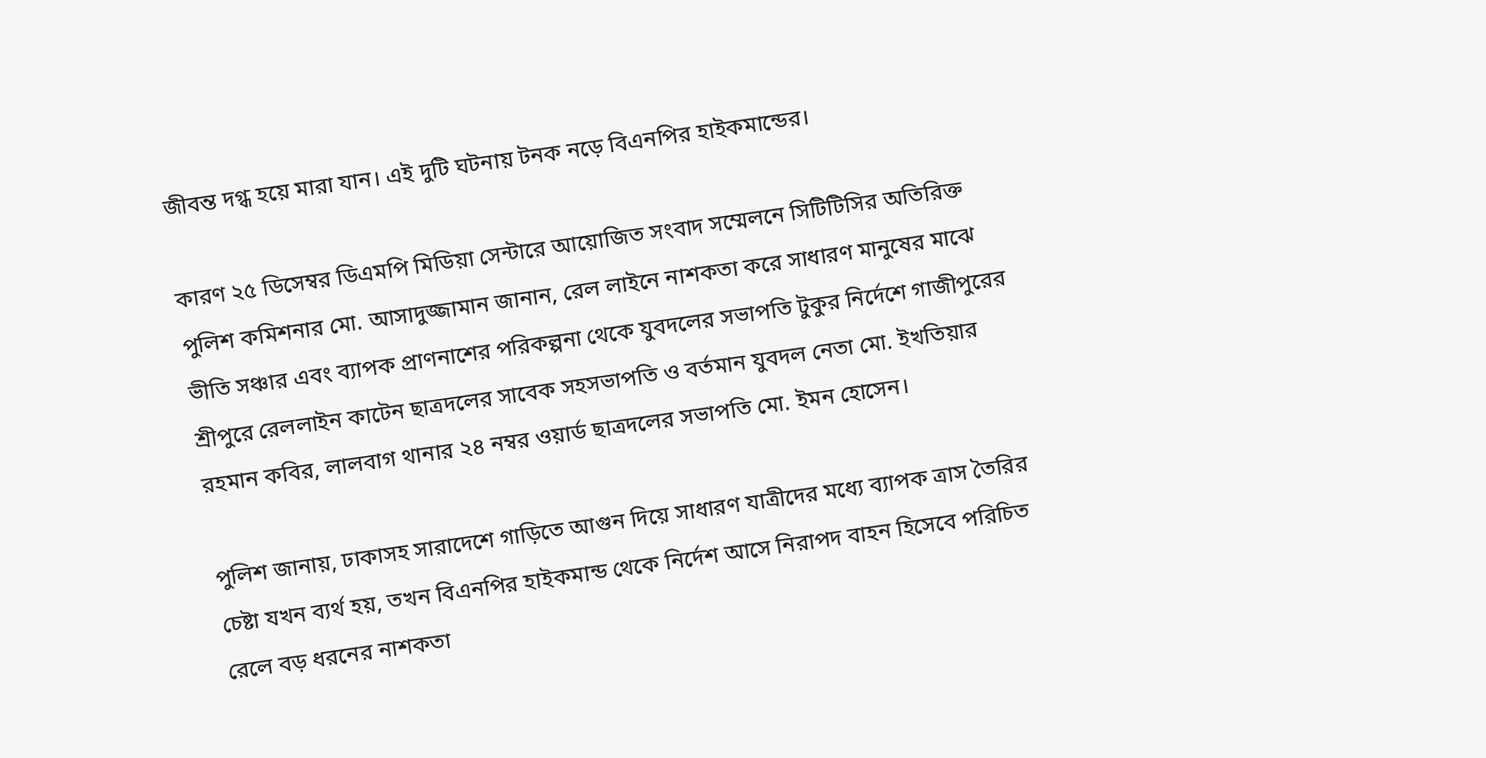জীবন্ত দগ্ধ হয়ে মারা যান। এই দুটি ঘটনায় টনক নড়ে বিএনপির হাইকমান্ডের।

কারণ ২৫ ডিসেম্বর ডিএমপি মিডিয়া সেন্টারে আয়োজিত সংবাদ সম্মেলনে সিটিটিসির অতিরিক্ত পুলিশ কমিশনার মো. আসাদুজ্জামান জানান, রেল লাইনে নাশকতা করে সাধারণ মানুষের মাঝে ভীতি সঞ্চার এবং ব্যাপক প্রাণনাশের পরিকল্পনা থেকে যুবদলের সভাপতি টুকুর নির্দেশে গাজীপুরের শ্রীপুরে রেললাইন কাটেন ছাত্রদলের সাবেক সহসভাপতি ও বর্তমান যুবদল নেতা মো. ইখতিয়ার রহমান কবির, লালবাগ থানার ২৪ নম্বর ওয়ার্ড ছাত্রদলের সভাপতি মো. ইমন হোসেন।

পুলিশ জানায়, ঢাকাসহ সারাদেশে গাড়িতে আগুন দিয়ে সাধারণ যাত্রীদের মধ্যে ব্যাপক ত্রাস তৈরির চেষ্টা যখন ব্যর্থ হয়, তখন বিএনপির হাইকমান্ড থেকে নির্দেশ আসে নিরাপদ বাহন হিসেবে পরিচিত রেলে বড় ধরনের নাশকতা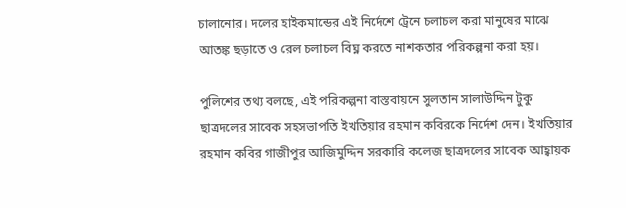চালানোর। দলের হাইকমান্ডের এই নির্দেশে ট্রেনে চলাচল করা মানুষের মাঝে আতঙ্ক ছড়াতে ও রেল চলাচল বিঘ্ন করতে নাশকতার পরিকল্পনা করা হয়।

পুলিশের তথ্য বলছে, এই পরিকল্পনা বাস্তবায়নে সুলতান সালাউদ্দিন টুকু ছাত্রদলের সাবেক সহসভাপতি ইখতিয়ার রহমান কবিরকে নির্দেশ দেন। ইখতিয়ার রহমান কবির গাজীপুর আজিমুদ্দিন সরকারি কলেজ ছাত্রদলের সাবেক আহ্বায়ক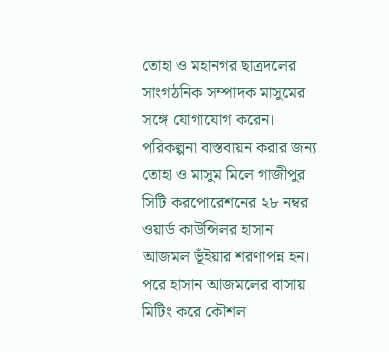তোহা ও মহানগর ছাত্রদলের সাংগঠনিক সম্পাদক মাসুমের সঙ্গে যোগাযোগ করেন। পরিকল্পনা বাস্তবায়ন করার জন্য তোহা ও মাসুম মিলে গাজীপুর সিটি করপোরেশনের ২৮ নম্বর ওয়ার্ড কাউন্সিলর হাসান আজমল ভূঁইয়ার শরণাপন্ন হন। পরে হাসান আজমলের বাসায় মিটিং করে কৌশল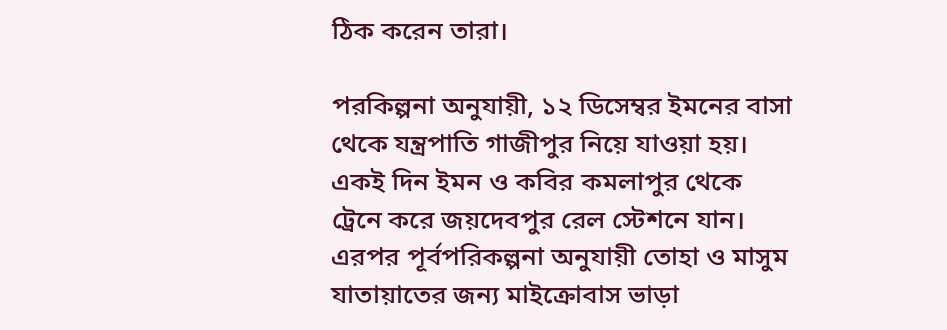ঠিক করেন তারা।

পরকিল্পনা অনুযায়ী, ১২ ডিসেম্বর ইমনের বাসা থেকে যন্ত্রপাতি গাজীপুর নিয়ে যাওয়া হয়। একই দিন ইমন ও কবির কমলাপুর থেকে ট্রেনে করে জয়দেবপুর রেল স্টেশনে যান। এরপর পূর্বপরিকল্পনা অনুযায়ী তোহা ও মাসুম যাতায়াতের জন্য মাইক্রোবাস ভাড়া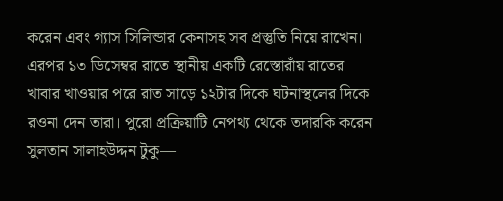করেন এবং গ্যাস সিলিন্ডার কেনাসহ সব প্রস্তুতি নিয়ে রাখেন। এরপর ১৩ ডিসেম্বর রাতে স্থানীয় একটি রেস্তোরাঁয় রাতের খাবার খাওয়ার পরে রাত সাড়ে ১২টার দিকে ঘটনাস্থলের দিকে রওনা দেন তারা। পুরো প্রক্রিয়াটি নেপথ্য থেকে তদারকি করেন সুলতান সালাহউদ্দন টুকু—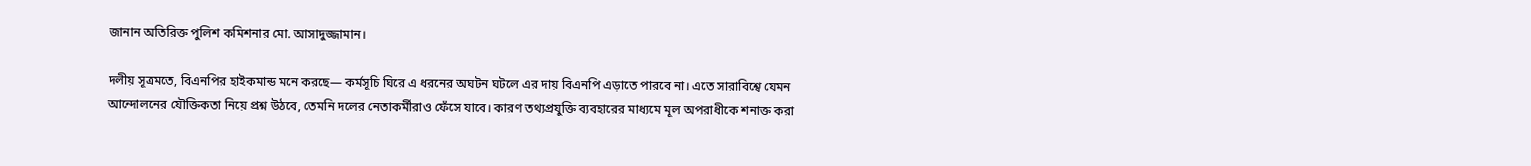জানান অতিরিক্ত পুলিশ কমিশনার মো. আসাদুজ্জামান।

দলীয় সূত্রমতে, বিএনপির হাইকমান্ড মনে করছে— কর্মসূচি ঘিরে এ ধরনের অঘটন ঘটলে এর দায় বিএনপি এড়াতে পারবে না। এতে সারাবিশ্বে যেমন আন্দোলনের যৌক্তিকতা নিয়ে প্রশ্ন উঠবে, তেমনি দলের নেতাকর্মীরাও ফেঁসে যাবে। কারণ তথ্যপ্রযুক্তি ব্যবহারের মাধ্যমে মূল অপরাধীকে শনাক্ত করা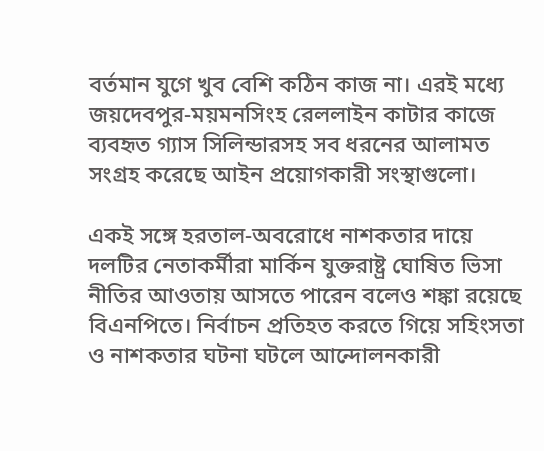বর্তমান যুগে খুব বেশি কঠিন কাজ না। এরই মধ্যে জয়দেবপুর-ময়মনসিংহ রেললাইন কাটার কাজে ব্যবহৃত গ্যাস সিলিন্ডারসহ সব ধরনের আলামত সংগ্রহ করেছে আইন প্রয়োগকারী সংস্থাগুলো।

একই সঙ্গে হরতাল-অবরোধে নাশকতার দায়ে দলটির নেতাকর্মীরা মার্কিন যুক্তরাষ্ট্র ঘোষিত ভিসা নীতির আওতায় আসতে পারেন বলেও শঙ্কা রয়েছে বিএনপিতে। নির্বাচন প্রতিহত করতে গিয়ে সহিংসতা ও নাশকতার ঘটনা ঘটলে আন্দোলনকারী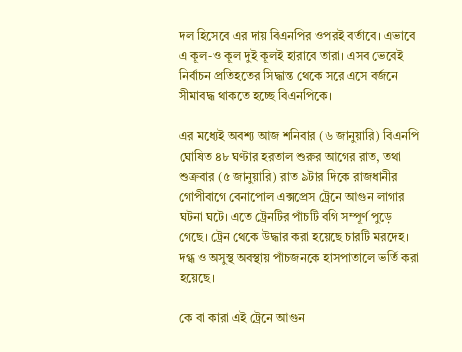দল হিসেবে এর দায় বিএনপির ওপরই বর্তাবে। এভাবে এ কূল-ও কূল দুই কূলই হারাবে তারা। এসব ভেবেই নির্বাচন প্রতিহতের সিদ্ধান্ত থেকে সরে এসে বর্জনে সীমাবদ্ধ থাকতে হচ্ছে বিএনপিকে।

এর মধ্যেই অবশ্য আজ শনিবার (৬ জানুয়ারি) বিএনপি ঘোষিত ৪৮ ঘণ্টার হরতাল শুরুর আগের রাত, তথা শুক্রবার (৫ জানুয়ারি) রাত ৯টার দিকে রাজধানীর গোপীবাগে বেনাপোল এক্সপ্রেস ট্রেনে আগুন লাগার ঘটনা ঘটে। এতে ট্রেনটির পাঁচটি বগি সম্পূর্ণ পুড়ে গেছে। ট্রেন থেকে উদ্ধার করা হয়েছে চারটি মরদেহ। দগ্ধ ও অসুস্থ অবস্থায় পাঁচজনকে হাসপাতালে ভর্তি করা হয়েছে।

কে বা কারা এই ট্রেনে আগুন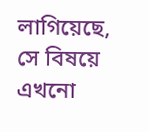লাগিয়েছে, সে বিষয়ে এখনো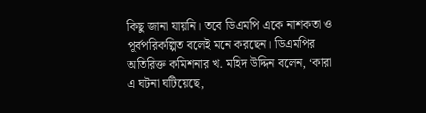কিছু জানা যায়নি। তবে ডিএমপি একে নাশকতা ও পূর্বপরিকল্পিত বলেই মনে করছেন। ডিএমপির অতিরিক্ত কমিশনার খ. মহিদ উদ্দিন বলেন, ‘কারা এ ঘটনা ঘটিয়েছে,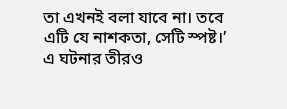তা এখনই বলা যাবে না। তবে এটি যে নাশকতা, সেটি স্পষ্ট।’ এ ঘটনার তীরও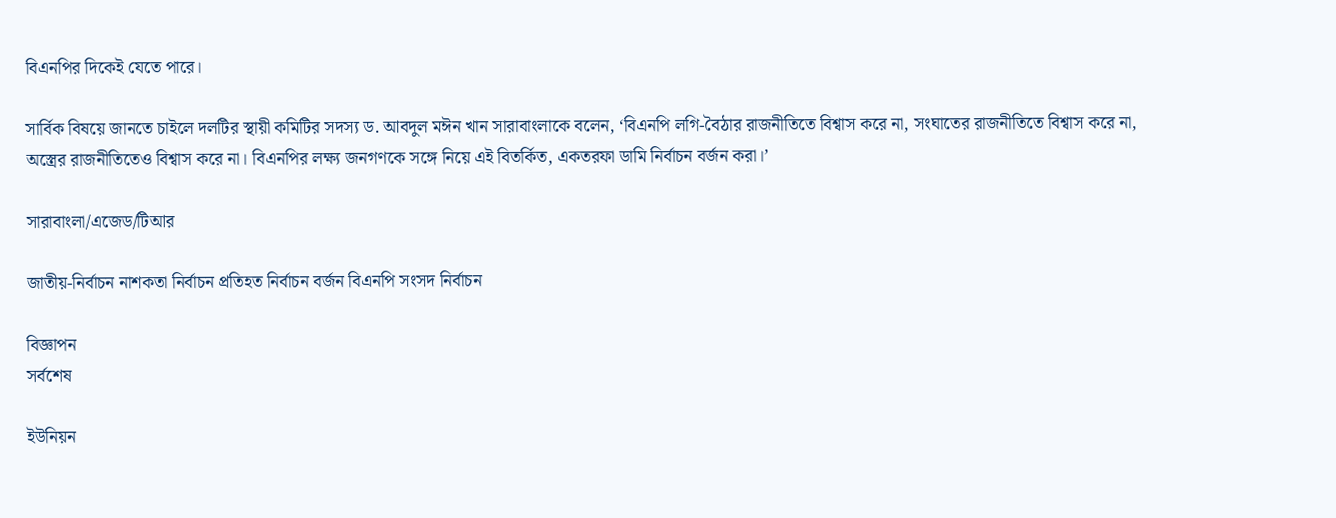বিএনপির দিকেই যেতে পারে।

সার্বিক বিষয়ে জানতে চাইলে দলটির স্থায়ী কমিটির সদস্য ড. আবদুল মঈন খান সারাবাংলাকে বলেন, ‘বিএনপি লগি-বৈঠার রাজনীতিতে বিশ্বাস করে না, সংঘাতের রাজনীতিতে বিশ্বাস করে না, অস্ত্রের রাজনীতিতেও বিশ্বাস করে না। বিএনপির লক্ষ্য জনগণকে সঙ্গে নিয়ে এই বিতর্কিত, একতরফা ডামি নির্বাচন বর্জন করা।’

সারাবাংলা/এজেড/টিআর

জাতীয়-নির্বাচন নাশকতা নির্বাচন প্রতিহত নির্বাচন বর্জন বিএনপি সংসদ নির্বাচন

বিজ্ঞাপন
সর্বশেষ

ইউনিয়ন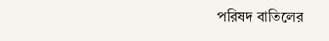পরিষদ বাতিলের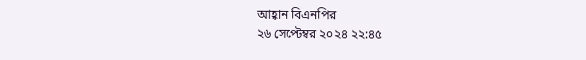আহ্বান বিএনপির
২৬ সেপ্টেম্বর ২০২৪ ২২:৪৫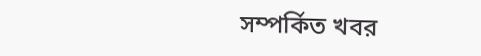সম্পর্কিত খবর